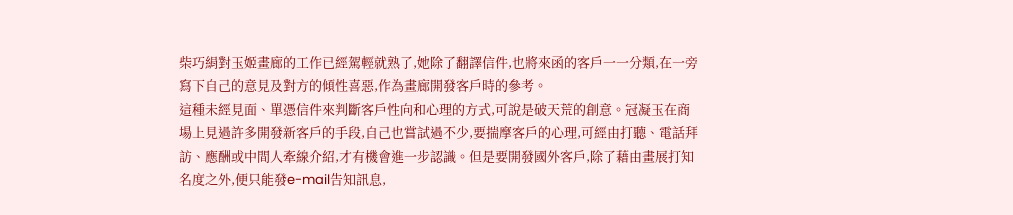柴巧絹對玉姬畫廊的工作已經駕輕就熟了,她除了翻譯信件,也將來函的客戶一一分類,在一旁寫下自己的意見及對方的傾性喜惡,作為畫廊開發客戶時的參考。
這種未經見面、單憑信件來判斷客戶性向和心理的方式,可說是破天荒的創意。冠凝玉在商場上見過許多開發新客戶的手段,自己也嘗試過不少,要揣摩客戶的心理,可經由打聽、電話拜訪、應酬或中間人牽線介紹,才有機會進一步認識。但是要開發國外客戶,除了藉由畫展打知名度之外,便只能發e-mail告知訊息,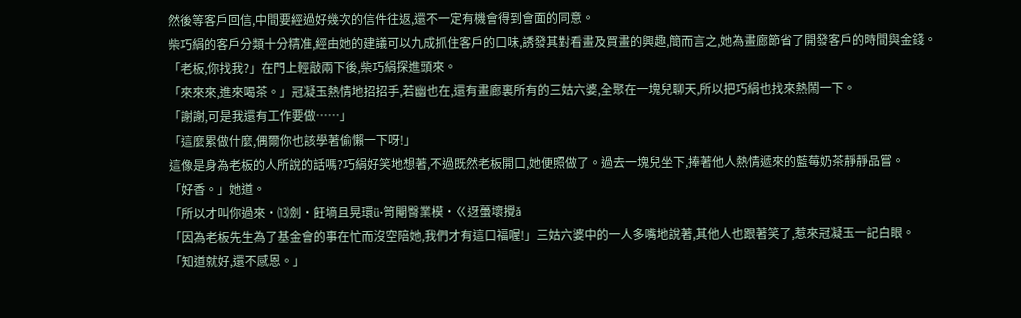然後等客戶回信,中間要經過好幾次的信件往返,還不一定有機會得到會面的同意。
柴巧絹的客戶分類十分精准,經由她的建議可以九成抓住客戶的口味,誘發其對看畫及買畫的興趣,簡而言之,她為畫廊節省了開發客戶的時間與金錢。
「老板,你找我?」在門上輕敲兩下後,柴巧絹探進頭來。
「來來來,進來喝茶。」冠凝玉熱情地招招手,若幽也在,還有畫廊裏所有的三姑六婆,全聚在一塊兒聊天,所以把巧絹也找來熱鬧一下。
「謝謝,可是我還有工作要做……」
「這麼累做什麼,偶爾你也該學著偷懶一下呀!」
這像是身為老板的人所說的話嗎?巧絹好笑地想著,不過既然老板開口,她便照做了。過去一塊兒坐下,捧著他人熱情遞來的藍莓奶茶靜靜品嘗。
「好香。」她道。
「所以才叫你過來‧⒀劍‧飪墒且晃環ü‧笥閹臀業模‧ㄍ迓蠆壞攪ǎ
「因為老板先生為了基金會的事在忙而沒空陪她,我們才有這口福喔!」三姑六婆中的一人多嘴地說著,其他人也跟著笑了,惹來冠凝玉一記白眼。
「知道就好,還不感恩。」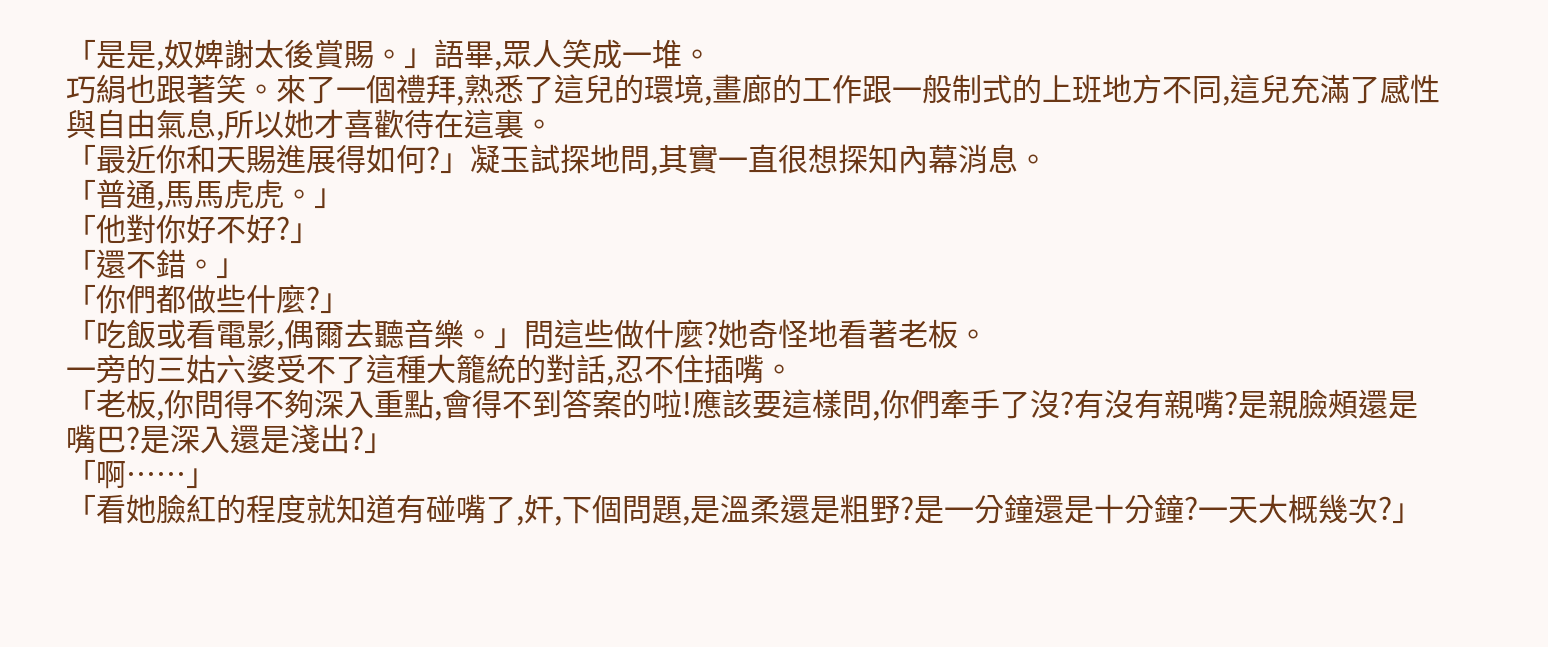「是是,奴婢謝太後賞賜。」語畢,眾人笑成一堆。
巧絹也跟著笑。來了一個禮拜,熟悉了這兒的環境,畫廊的工作跟一般制式的上班地方不同,這兒充滿了感性與自由氣息,所以她才喜歡待在這裏。
「最近你和天賜進展得如何?」凝玉試探地問,其實一直很想探知內幕消息。
「普通,馬馬虎虎。」
「他對你好不好?」
「還不錯。」
「你們都做些什麼?」
「吃飯或看電影,偶爾去聽音樂。」問這些做什麼?她奇怪地看著老板。
一旁的三姑六婆受不了這種大籠統的對話,忍不住插嘴。
「老板,你問得不夠深入重點,會得不到答案的啦!應該要這樣問,你們牽手了沒?有沒有親嘴?是親臉頰還是嘴巴?是深入還是淺出?」
「啊……」
「看她臉紅的程度就知道有碰嘴了,奸,下個問題,是溫柔還是粗野?是一分鐘還是十分鐘?一天大概幾次?」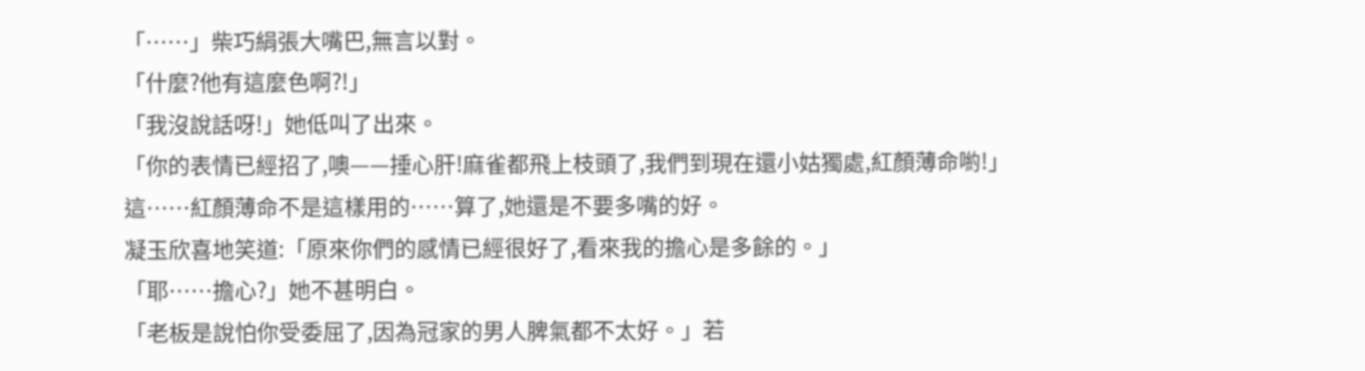「……」柴巧絹張大嘴巴,無言以對。
「什麼?他有這麼色啊?!」
「我沒說話呀!」她低叫了出來。
「你的表情已經招了,噢——捶心肝!麻雀都飛上枝頭了,我們到現在還小姑獨處,紅顏薄命喲!」
這……紅顏薄命不是這樣用的……算了,她還是不要多嘴的好。
凝玉欣喜地笑道:「原來你們的感情已經很好了,看來我的擔心是多餘的。」
「耶……擔心?」她不甚明白。
「老板是說怕你受委屈了,因為冠家的男人脾氣都不太好。」若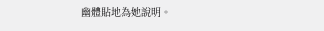幽體貼地為她說明。